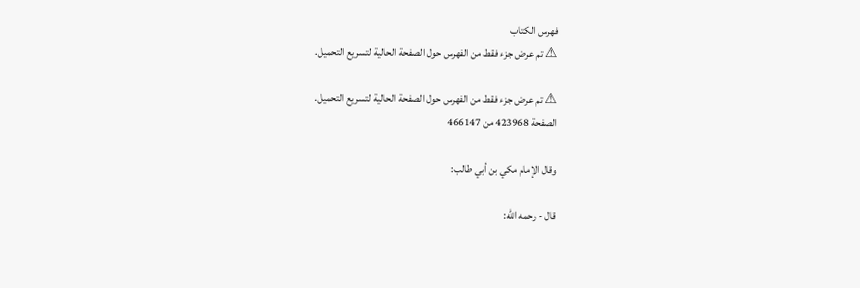فهرس الكتاب
⚠ تم عرض جزء فقط من الفهرس حول الصفحة الحالية لتسريع التحميل.

⚠ تم عرض جزء فقط من الفهرس حول الصفحة الحالية لتسريع التحميل.
الصفحة 423968 من 466147

وقال الإمام مكي بن أبي طالب:

قال - رحمه الله: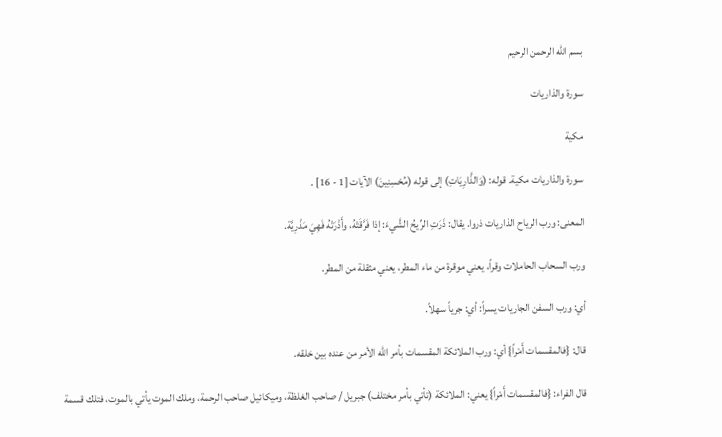بسم الله الرحمن الرحيم

سورة والذاريات

مكية

سورة والذاريات مكية. قوله: (وَالذَّارِيَاتِ) إلى قوله (مُحْسِنِينَ) الآيات [1 - 16] .

المعنى: ورب الرياح الذاريات ذروا. يقال: ذَرَتِ الرِّيحُ الشَّيءَ: إذا فَرَّقَتْهُ، وأَذْرَتْهُ فَهِيَ مَذْرِيَّة.

ورب السحاب الحاملات وقراً، يعني موقرة من ماء المطر، يعني مثقلة من المطر.

أي: ورب السفن الجاريات يسراً: أي: جرياً سهلاً.

قال: {فالمقسمات أَمْراً} أي: ورب الملائكة المقسمات بأمر الله الأمر من عنده بين خلقه.

قال الفراء: {فالمقسمات أَمْراً} يعني: الملائكة (تأتي بأمر مختلف) جبريل / صاحب الغلظة، وميكائيل صاحب الرحمة، وملك الموت يأتي بالموت، فتلك قسمة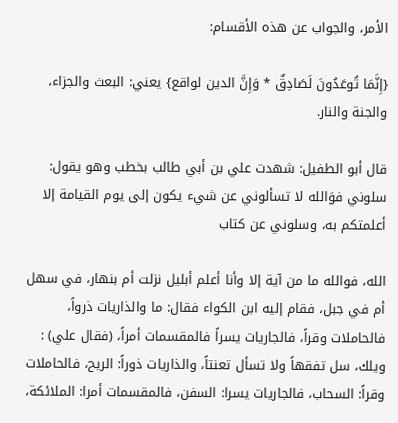الأمر، والجواب عن هذه الأقسام:

{إِنَّمَا تُوعَدُونَ لَصَادِقٌ * وَإِنَّ الدين لواقع} يعني: البعث والجزاء، والجنة والنار.

قال أبو الطفيل: شهدت علي بن أبي طالب بخطب وهو يقول: سلوني فوَالله لا تسألوني عن شيء يكون إلى يوم القيامة إلا أعلمتكم به، وسلوني عن كتاب

الله، فوالله ما من آية إلا وأنا أعلم أبليل نزلت أم بنهار، في سهل أم في جبل، فقام إليه ابن الكواء فقال: ما والذاريات ذرواً، فالحاملات وقراً، فالجاريات يسراً فالمقسمات أمراً، (فقال علي) : ويلك، سل تفقهاً ولا تسأل تعنتاً، والذاريات ذوراً: الريح، فالحاملات وقراً: السحاب، فالجاريات يسرا: السفن، فالمقسمات أمرا: الملائكة،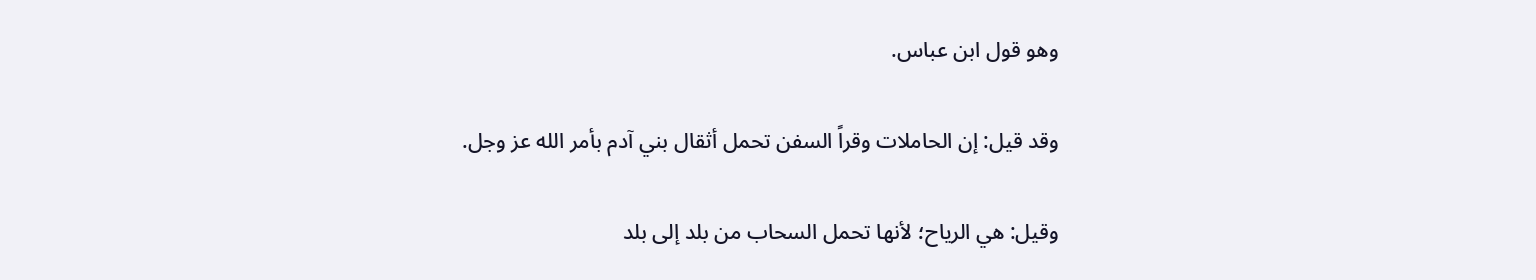وهو قول ابن عباس.

وقد قيل: إن الحاملات وقراً السفن تحمل أثقال بني آدم بأمر الله عز وجل.

وقيل: هي الرياح؛ لأنها تحمل السحاب من بلد إلى بلد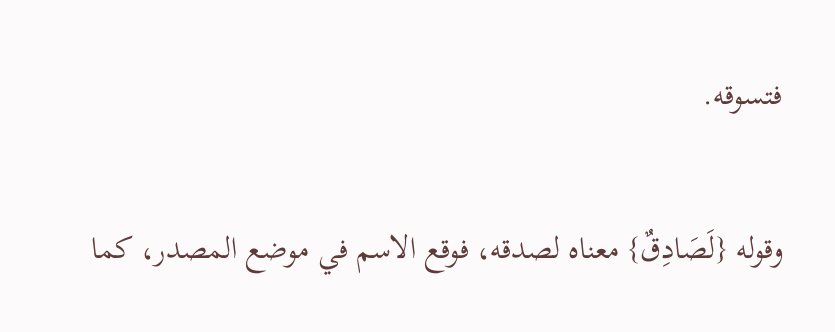فتسوقه.

وقوله {لَصَادِقٌ} معناه لصدقه، فوقع الاسم في موضع المصدر، كما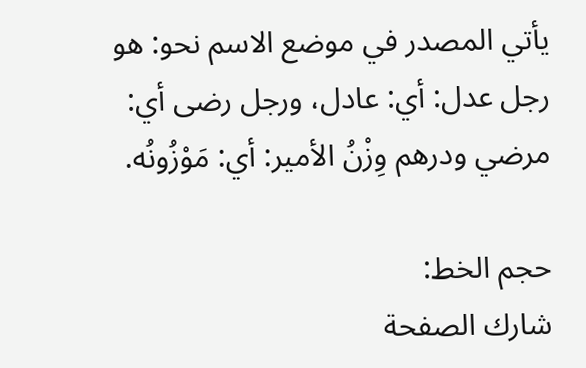يأتي المصدر في موضع الاسم نحو: هو رجل عدل: أي: عادل، ورجل رضى أي: مرضي ودرهم وِزْنُ الأمير: أي: مَوْزُونُه.

حجم الخط:
شارك الصفحة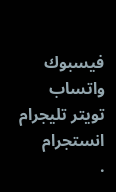فيسبوك واتساب تويتر تليجرام انستجرام
.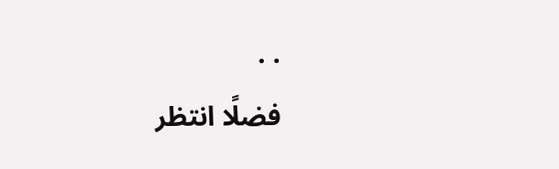. .
فضلًا انتظر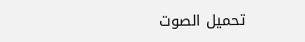تحميل الصوت